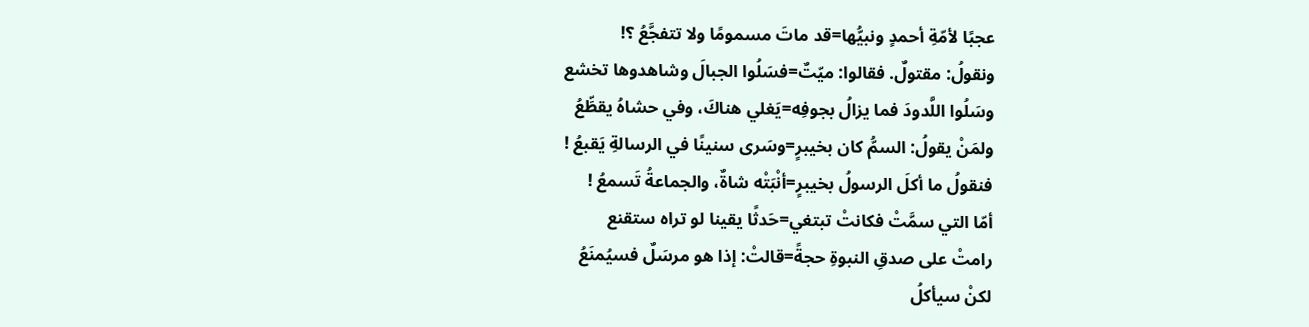عجبًا لأمّةِ أحمدٍ ونبيُّها=قد ماتَ مسمومًا ولا تتفجَّعُ ؟!
ونقولُ: مقتولٌ. فقالوا: ميّتٌ=فسَلُوا الجبالَ وشاهدوها تخشع
وسَلُوا اللَّدودَ فما يزالُ بجوفِه=يَغلي هناكَ، وفي حشاهُ يقطِّعُ
ولمَنْ يقولُ: السمُّ كان بخيبرٍ=وسَرى سنينًا في الرسالةِ يَقبعُ !
فنقولُ ما أكلَ الرسولُ بخيبرٍ=أنْبَتْه شاةٌ، والجماعةُ تَسمعُ !
أمّا التي سمَّتْ فكانتْ تبتغي=حَدثًا يقينا لو تراه ستقنع
رامتْ على صدقِ النبوةِ حجةً=قالتْ: إذا هو مرسَلٌ فسيُمنَعُ
لكنْ سيأكلُ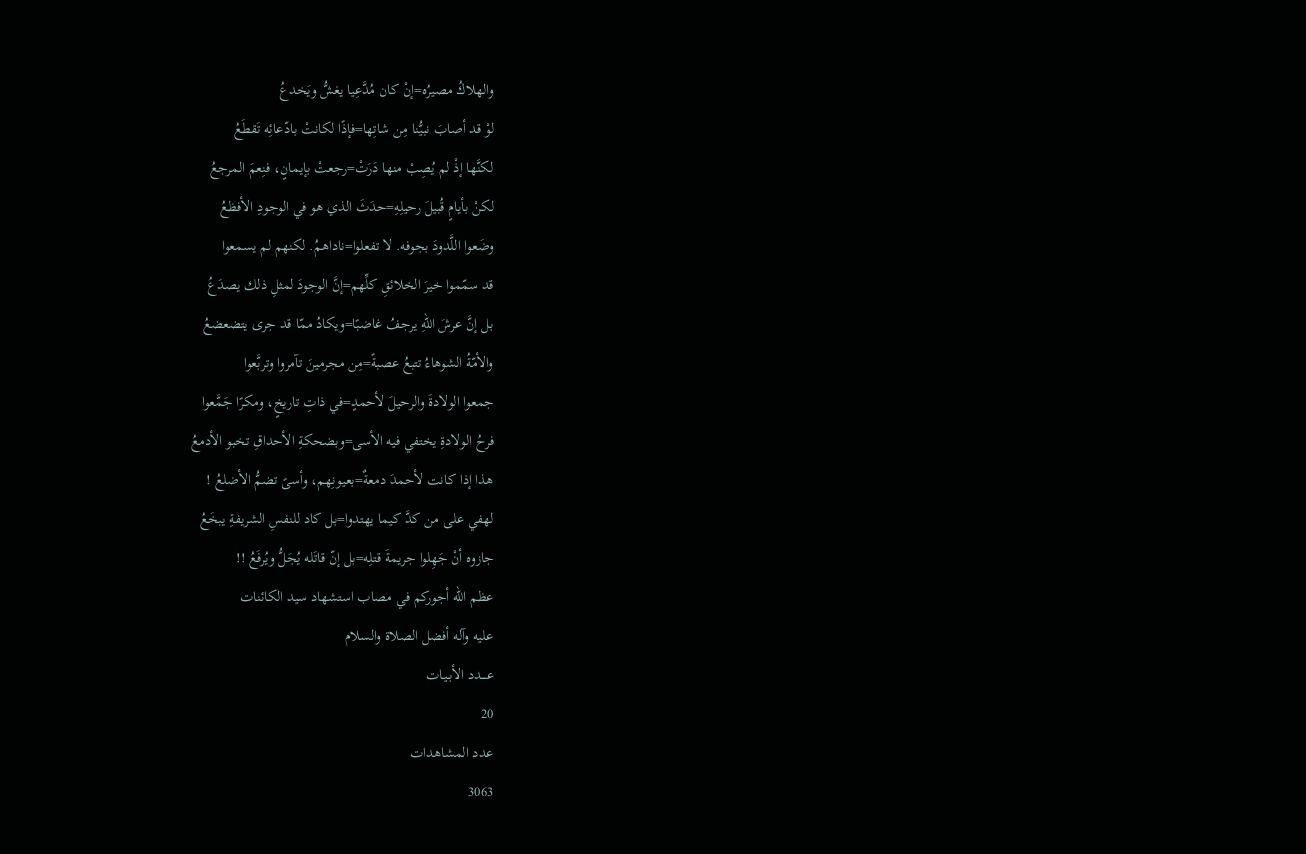والهلاكُ مصيرُه=إنْ كان مُدَّعِيا يغشُّ ويَخدعُ
لوْ قد أصابَ نبيُّنا مِن شاتِها=فإذًا لكانتْ بادّعائِه تَقطَعُ
لكنَّها إذْ لم يُصِبْ منها دَرَتْ=رجعتْ بإيمانٍ، فنِعمَ المرجعُ
لكنْ بأيامٍ قُبيلَ رحيلِهِ=حدَثَ الذي هو في الوجودِ الأفظعُ
وضَعوا اللَّدودَ بجوفه. لا تفعلوا=ناداهمُ. لكنهم لم يسمعوا
قد سمّموا خيرَ الخلائقِ كلِّهم=إنَّ الوجودَ لمثلِ ذلك يصدَعُ
بل إنَّ عرشَ اللهِ يرجفُ غاضبًا=ويكادُ ممّا قد جرى يتضعضعُ
والأمّةُ الشوهاءُ تتبعُ عصبةً=مِن مجرمينَ تآمروا وتربَّعوا
جمعوا الولادةَ والرحيلَ لأحمدٍ=في ذاتِ تاريخٍ، ومكرًا جَمَّعوا
فرحُ الولادةِ يختفي فيه الأسى=وبضحكةِ الأحداقِ تخبو الأدمعُ
هذا إذا كانت لأحمدَ دمعةٌ=بعيونِهم، وأسىً تضمُّ الأضلعُ !
لهفي على من كدَّ كيما يهتدوا=بل كاد للنفسِ الشريفةِ يبخَعُ
جازوه أنْ جَهِلوا جريمةَ قتلِه=بل إنّ قاتَله يُجَلُّ ويُرفَعُ !!
عظم الله أجوركم في مصاب استشهاد سيد الكائنات
عليه وآله أفضل الصلاة والسلام
عــــدد الأبـيـات
20
عدد المشاهدات
3063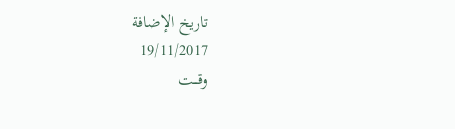تاريخ الإضافة
19/11/2017
وقـــت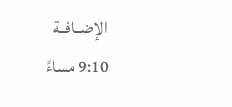الإضــافــة
9:10 مساءً